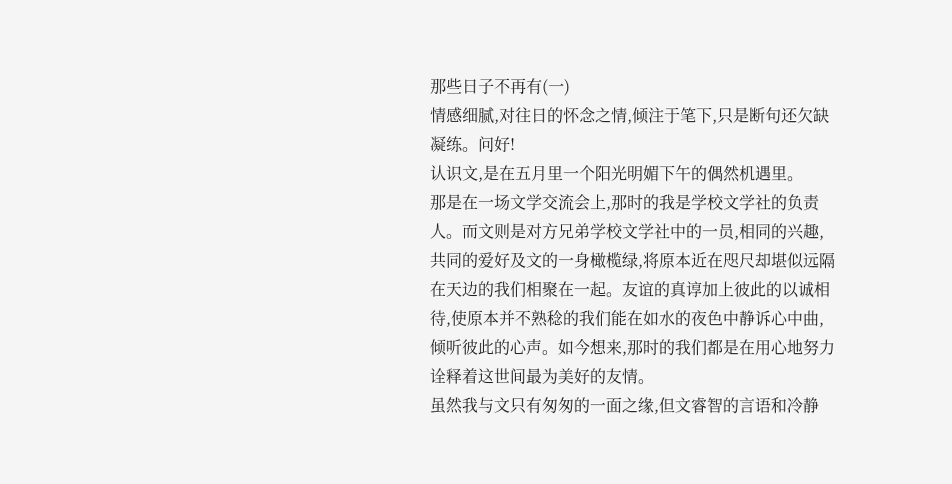那些日子不再有(一)
情感细腻,对往日的怀念之情,倾注于笔下,只是断句还欠缺凝练。问好!
认识文,是在五月里一个阳光明媚下午的偶然机遇里。
那是在一场文学交流会上,那时的我是学校文学社的负责人。而文则是对方兄弟学校文学社中的一员,相同的兴趣,共同的爱好及文的一身橄榄绿,将原本近在咫尺却堪似远隔在天边的我们相聚在一起。友谊的真谆加上彼此的以诚相待,使原本并不熟稔的我们能在如水的夜色中静诉心中曲,倾听彼此的心声。如今想来,那时的我们都是在用心地努力诠释着这世间最为美好的友情。
虽然我与文只有匆匆的一面之缘,但文睿智的言语和冷静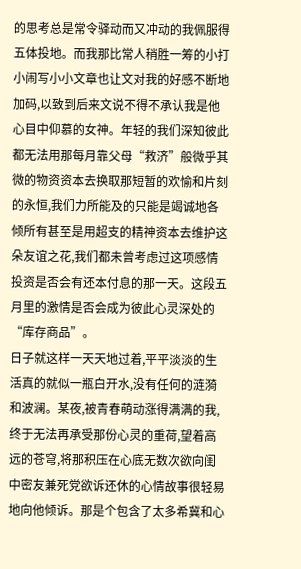的思考总是常令驿动而又冲动的我佩服得五体投地。而我那比常人稍胜一筹的小打小闹写小小文章也让文对我的好感不断地加码,以致到后来文说不得不承认我是他心目中仰慕的女神。年轻的我们深知彼此都无法用那每月靠父母“救济”般微乎其微的物资资本去换取那短暂的欢愉和片刻的永恒,我们力所能及的只能是竭诚地各倾所有甚至是用超支的精神资本去维护这朵友谊之花,我们都未曾考虑过这项感情投资是否会有还本付息的那一天。这段五月里的激情是否会成为彼此心灵深处的“库存商品”。
日子就这样一天天地过着,平平淡淡的生活真的就似一瓶白开水,没有任何的涟漪和波澜。某夜,被青春萌动涨得满满的我,终于无法再承受那份心灵的重荷,望着高远的苍穹,将那积压在心底无数次欲向闺中密友兼死党欲诉还休的心情故事很轻易地向他倾诉。那是个包含了太多希冀和心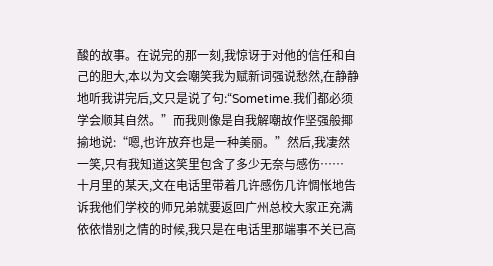酸的故事。在说完的那一刻,我惊讶于对他的信任和自己的胆大,本以为文会嘲笑我为赋新词强说愁然,在静静地听我讲完后,文只是说了句:“Sometime.我们都必须学会顺其自然。”而我则像是自我解嘲故作坚强般揶揄地说:“嗯,也许放弃也是一种美丽。”然后,我凄然一笑,只有我知道这笑里包含了多少无奈与感伤……
十月里的某天,文在电话里带着几许感伤几许惆怅地告诉我他们学校的师兄弟就要返回广州总校大家正充满依依惜别之情的时候,我只是在电话里那端事不关已高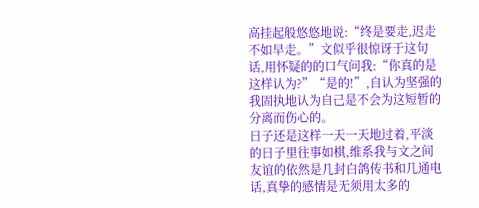高挂起般悠悠地说:“终是要走,迟走不如早走。”文似乎很惊讶于这句话,用怀疑的的口气问我:“你真的是这样认为?”“是的!”,自认为坚强的我固执地认为自己是不会为这短暂的分离而伤心的。
日子还是这样一天一天地过着,平淡的日子里往事如棋,维系我与文之间友谊的依然是几封白鸽传书和几通电话,真挚的感情是无须用太多的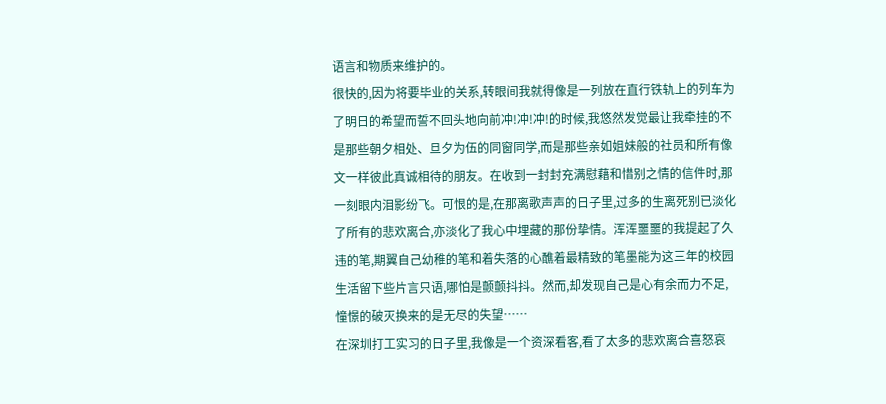语言和物质来维护的。
很快的,因为将要毕业的关系,转眼间我就得像是一列放在直行铁轨上的列车为了明日的希望而誓不回头地向前冲!冲!冲!的时候,我悠然发觉最让我牵挂的不是那些朝夕相处、旦夕为伍的同窗同学,而是那些亲如姐妹般的社员和所有像文一样彼此真诚相待的朋友。在收到一封封充满慰藉和惜别之情的信件时,那一刻眼内泪影纷飞。可恨的是,在那离歌声声的日子里,过多的生离死别已淡化了所有的悲欢离合,亦淡化了我心中埋藏的那份挚情。浑浑噩噩的我提起了久违的笔,期翼自己幼稚的笔和着失落的心醮着最精致的笔墨能为这三年的校园生活留下些片言只语,哪怕是颤颤抖抖。然而,却发现自己是心有余而力不足,憧憬的破灭换来的是无尽的失望……
在深圳打工实习的日子里,我像是一个资深看客,看了太多的悲欢离合喜怒哀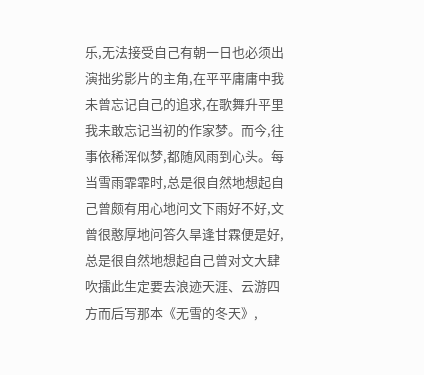乐,无法接受自己有朝一日也必须出演拙劣影片的主角,在平平庸庸中我未曾忘记自己的追求,在歌舞升平里我未敢忘记当初的作家梦。而今,往事依稀浑似梦,都随风雨到心头。每当雪雨霏霏时,总是很自然地想起自己曾颇有用心地问文下雨好不好,文曾很憨厚地问答久旱逢甘霖便是好,总是很自然地想起自己曾对文大肆吹擂此生定要去浪迹天涯、云游四方而后写那本《无雪的冬天》,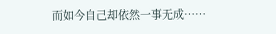而如今自己却依然一事无成……